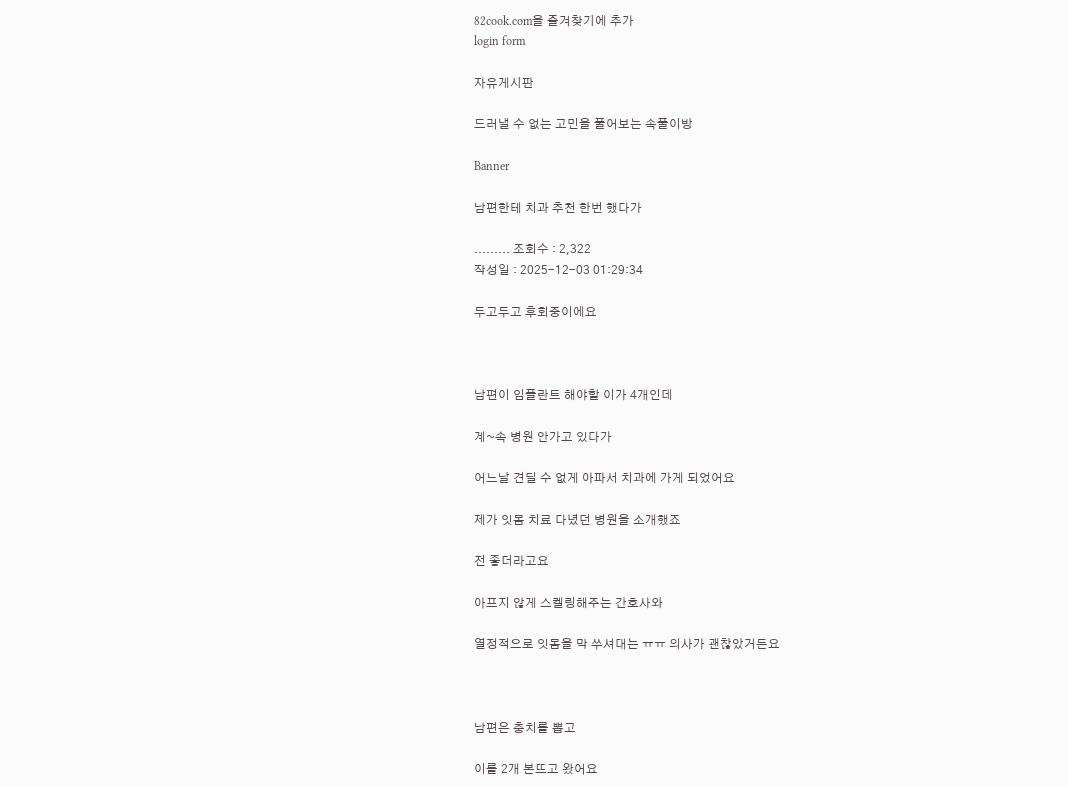82cook.com을 즐겨찾기에 추가
login form

자유게시판

드러낼 수 없는 고민을 풀어보는 속풀이방

Banner

남편한테 치과 추천 한번 했다가

......... 조회수 : 2,322
작성일 : 2025-12-03 01:29:34

두고두고 후회중이에요



남편이 임플란트 해야할 이가 4개인데

계~속 병원 안가고 있다가

어느날 견딜 수 없게 아파서 치과에 가게 되었어요

제가 잇몸 치료 다녔던 병원을 소개했죠

전 좋더라고요

아프지 않게 스켈링해주는 간호사와

열정적으로 잇몸을 막 쑤셔대는 ㅠㅠ 의사가 괜찮았거든요



남편은 충치를 뽑고

이를 2개 본뜨고 왔어요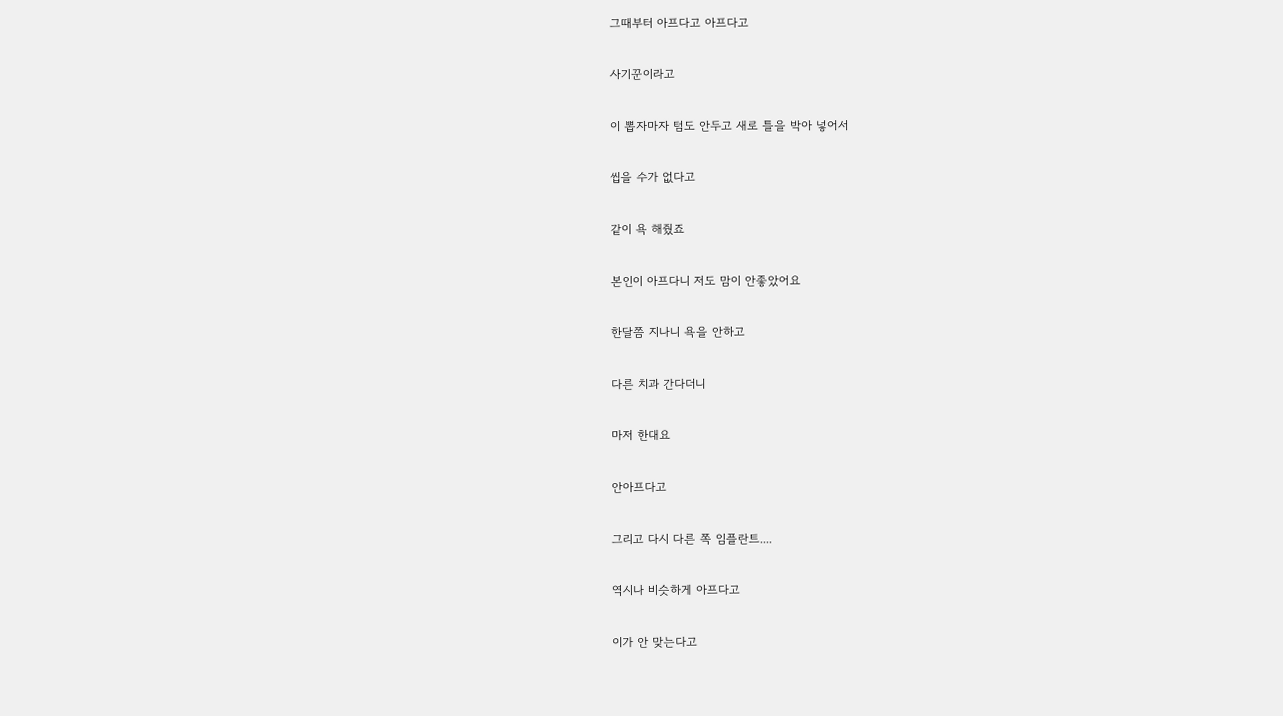그때부터 아프다고 아프다고

사기꾼이라고

이 뽑자마자 텀도 안두고 새로 틀을 박아 넣어서

씹을 수가 없다고

같이 욕 해줬죠

본인이 아프다니 저도 맘이 안좋았어요

한달쯤 지나니 욕을 안하고

다른 치과 간다더니

마저 한대요

안아프다고

그리고 다시 다른 쪽 임플란트....

역시나 비슷하게 아프다고

이가 안 맞는다고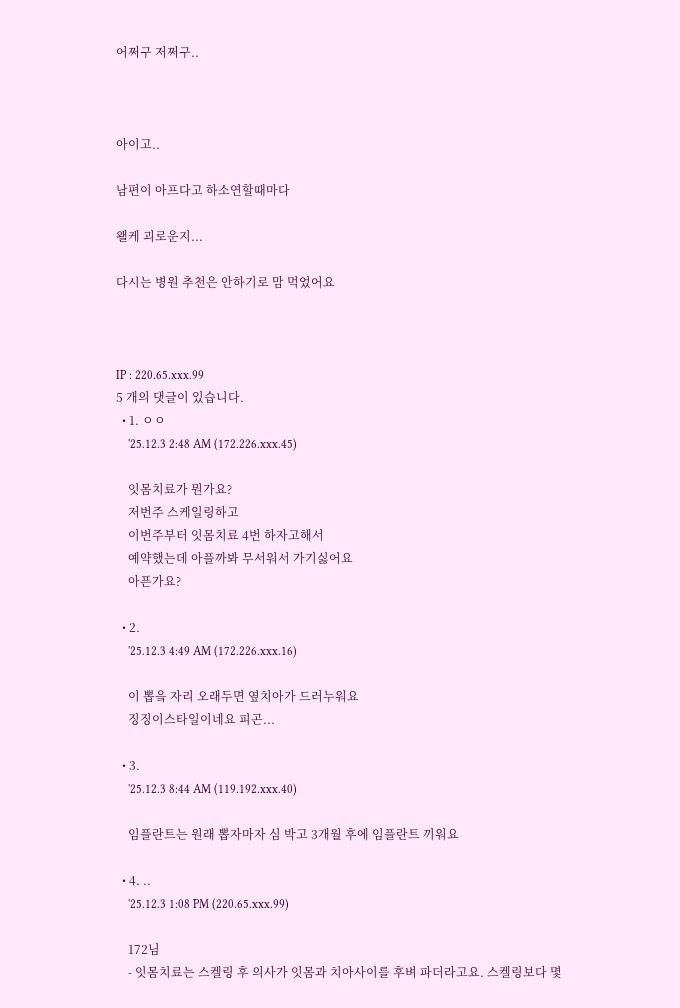어쩌구 저쩌구..



아이고..

남편이 아프다고 하소연할때마다

왤케 괴로운지...

다시는 병원 추천은 안하기로 맘 먹었어요



IP : 220.65.xxx.99
5 개의 댓글이 있습니다.
  • 1. ㅇㅇ
    '25.12.3 2:48 AM (172.226.xxx.45)

    잇몸치료가 뭔가요?
    저번주 스케일링하고
    이번주부터 잇몸치료 4번 하자고해서
    예약했는데 아플까봐 무서워서 가기싫어요
    아픈가요?

  • 2.
    '25.12.3 4:49 AM (172.226.xxx.16)

    이 뽑읔 자리 오래두면 옆치아가 드러누워요
    징징이스타일이네요 피곤...

  • 3.
    '25.12.3 8:44 AM (119.192.xxx.40)

    임플란트는 원래 뽑자마자 심 박고 3개월 후에 임플란트 끼워요

  • 4. ..
    '25.12.3 1:08 PM (220.65.xxx.99)

    172님
    - 잇몸치료는 스켈링 후 의사가 잇몸과 치아사이를 후벼 파더라고요. 스켈링보다 몇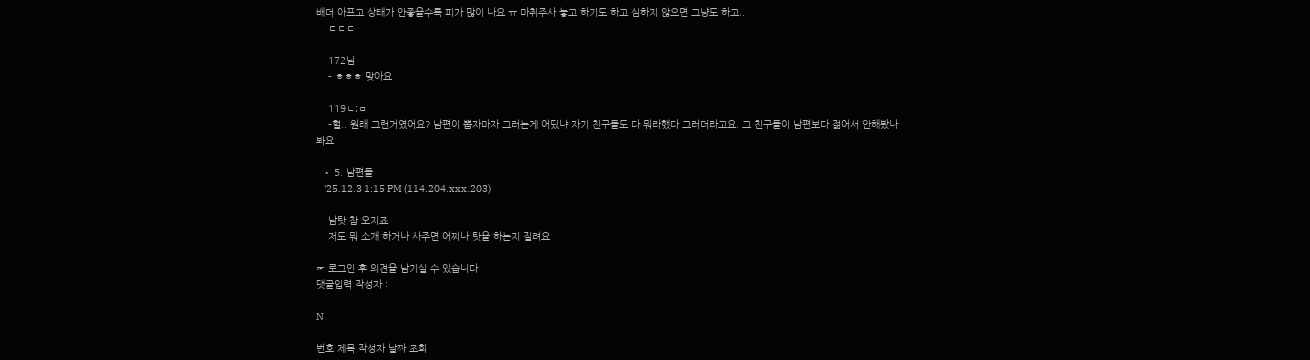배더 아프고 상태가 안좋을수록 피가 많이 나요 ㅠ 마취주사 놓고 하기도 하고 심하지 않으면 그냥도 하고..
    ㄷㄷㄷ

    172님
    - ㅎㅎㅎ 맞아요

    119ㄴ;ㅁ
    -헐.. 원래 그런거였어요? 남편이 뽑자마자 그러는게 어딨냐 자기 친구들도 다 뭐라했다 그러더라고요. 그 친구들이 남편보다 젊어서 안해봤나봐요

  • 5. 남편들
    '25.12.3 1:15 PM (114.204.xxx.203)

    남탓 참 오지죠
    저도 뭐 소개 하거나 사주면 어찌나 탓을 하는지 질려요

☞ 로그인 후 의견을 남기실 수 있습니다
댓글입력 작성자 :

N

번호 제목 작성자 날짜 조회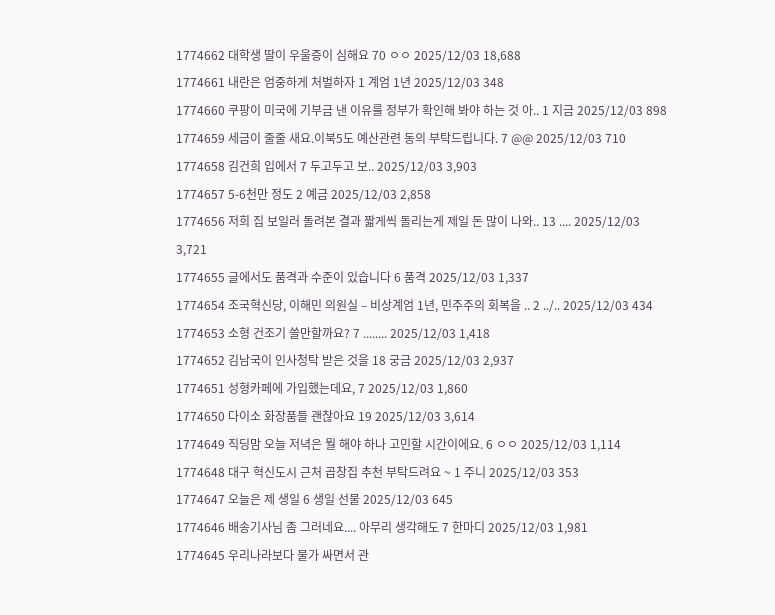1774662 대학생 딸이 우울증이 심해요 70 ㅇㅇ 2025/12/03 18,688
1774661 내란은 엄중하게 처벌하자 1 계엄 1년 2025/12/03 348
1774660 쿠팡이 미국에 기부금 낸 이유를 정부가 확인해 봐야 하는 것 아.. 1 지금 2025/12/03 898
1774659 세금이 줄줄 새요.이북5도 예산관련 동의 부탁드립니다. 7 @@ 2025/12/03 710
1774658 김건희 입에서 7 두고두고 보.. 2025/12/03 3,903
1774657 5-6천만 정도 2 예금 2025/12/03 2,858
1774656 저희 집 보일러 돌려본 결과 짧게씩 돌리는게 제일 돈 많이 나와.. 13 .... 2025/12/03 3,721
1774655 글에서도 품격과 수준이 있습니다 6 품격 2025/12/03 1,337
1774654 조국혁신당, 이해민 의원실 – 비상계엄 1년, 민주주의 회복을 .. 2 ../.. 2025/12/03 434
1774653 소형 건조기 쓸만할까요? 7 ........ 2025/12/03 1,418
1774652 김남국이 인사청탁 받은 것을 18 궁금 2025/12/03 2,937
1774651 성형카페에 가입했는데요, 7 2025/12/03 1,860
1774650 다이소 화장품들 괜찮아요 19 2025/12/03 3,614
1774649 직딩맘 오늘 저녁은 뭘 해야 하나 고민할 시간이에요. 6 ㅇㅇ 2025/12/03 1,114
1774648 대구 혁신도시 근처 곱창집 추천 부탁드려요 ~ 1 주니 2025/12/03 353
1774647 오늘은 제 생일 6 생일 선물 2025/12/03 645
1774646 배송기사님 좀 그러네요.... 아무리 생각해도 7 한마디 2025/12/03 1,981
1774645 우리나라보다 물가 싸면서 관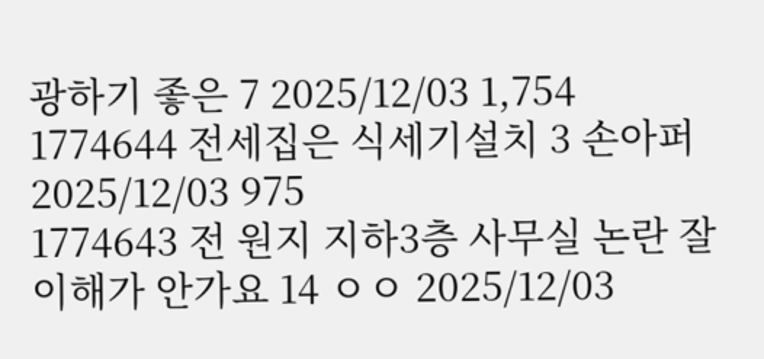광하기 좋은 7 2025/12/03 1,754
1774644 전세집은 식세기설치 3 손아퍼 2025/12/03 975
1774643 전 원지 지하3층 사무실 논란 잘 이해가 안가요 14 ㅇㅇ 2025/12/03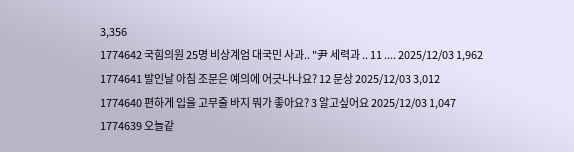3,356
1774642 국힘의원 25명 비상계엄 대국민 사과.. "尹 세력과 .. 11 .... 2025/12/03 1,962
1774641 발인날 아침 조문은 예의에 어긋나나요? 12 문상 2025/12/03 3,012
1774640 편하게 입을 고무줄 바지 뭐가 좋아요? 3 알고싶어요 2025/12/03 1,047
1774639 오늘같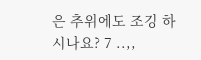은 추위에도 조깅 하시나요? 7 ..,,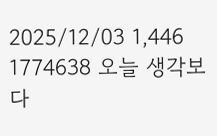2025/12/03 1,446
1774638 오늘 생각보다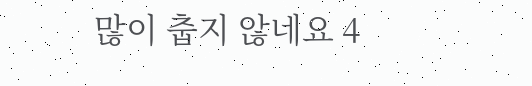많이 춥지 않네요 4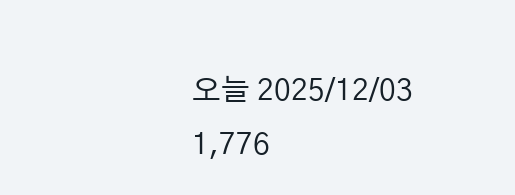오늘 2025/12/03 1,776